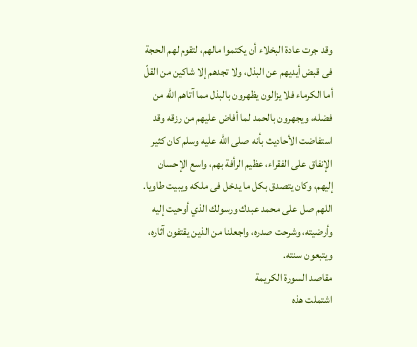وقد جرت عادة البخلاء أن يكتموا مالهم، لتقوم لهم الحجة فى قبض أيديهم عن البذل، ولا تجدهم إلا شاكين من القلّ أما الكرماء فلا يزالون يظهرون بالبذل مما آتاهم اللّه من فضله، ويجهرون بالحمد لما أفاض عليهم من رزقه وقد استفاضت الأحاديث بأنه صلى اللّه عليه وسلم كان كثير الإنفاق على الفقراء، عظيم الرأفة بهم، واسع الإحسان إليهم، وكان يتصدق بكل ما يدخل فى ملكه ويبيت طاويا.
اللهم صل على محمد عبدك ورسولك الذي أوحيت إليه وأرضيته، وشرحت صدره، واجعلنا من الذين يقتفون آثاره، ويتبعون سنته.
مقاصد السورة الكريمة
اشتملت هذه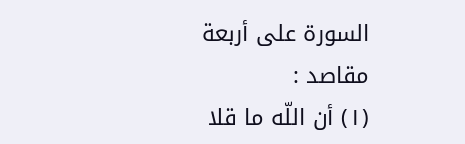السورة على أربعة مقاصد :
(١) أن اللّه ما قلا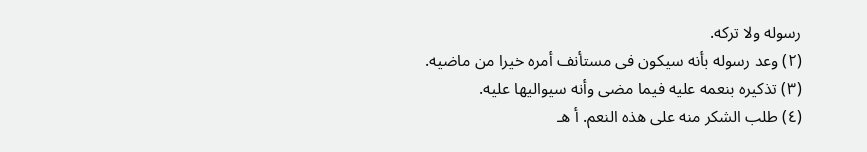رسوله ولا تركه.
(٢) وعد رسوله بأنه سيكون فى مستأنف أمره خيرا من ماضيه.
(٣) تذكيره بنعمه عليه فيما مضى وأنه سيواليها عليه.
(٤) طلب الشكر منه على هذه النعم. أ هـ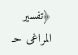﴿تفسير المراغى حـ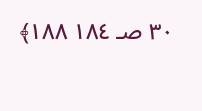٣٠ صـ ١٨٤ ١٨٨﴾